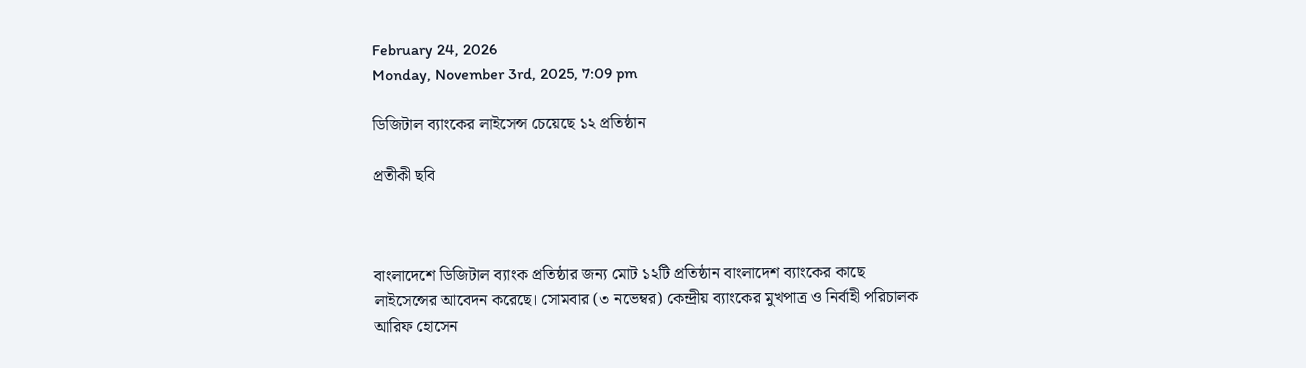February 24, 2026
Monday, November 3rd, 2025, 7:09 pm

ডিজিটাল ব্যাংকের লাইসেন্স চেয়েছে ১২ প্রতিষ্ঠান

প্রতীকী ছবি



বাংলাদেশে ডিজিটাল ব্যাংক প্রতিষ্ঠার জন্য মোট ১২টি প্রতিষ্ঠান বাংলাদেশ ব্যাংকের কাছে লাইসেন্সের আবেদন করেছে। সোমবার (৩ নভেম্বর) কেন্দ্রীয় ব্যাংকের মুখপাত্র ও নির্বাহী পরিচালক আরিফ হোসেন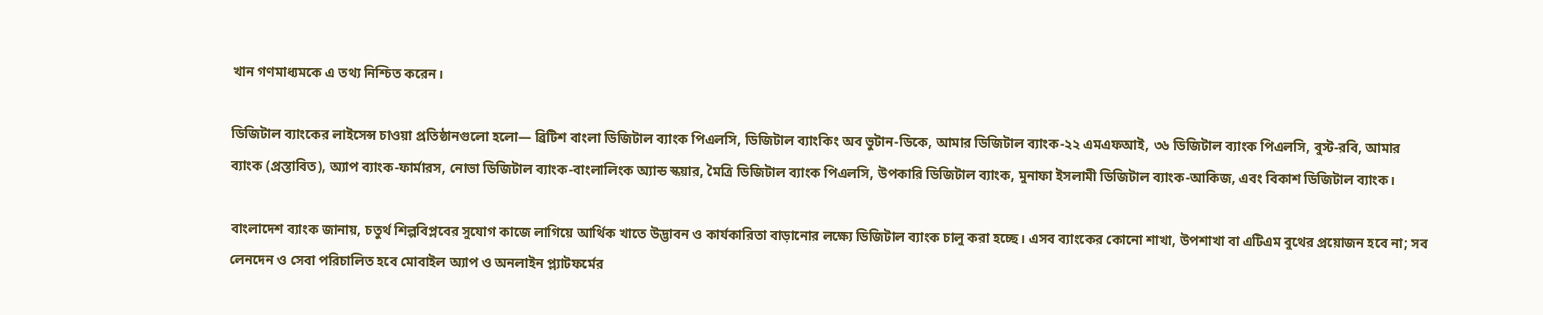খান গণমাধ্যমকে এ তথ্য নিশ্চিত করেন।

ডিজিটাল ব্যাংকের লাইসেন্স চাওয়া প্রতিষ্ঠানগুলো হলো— ব্রিটিশ বাংলা ডিজিটাল ব্যাংক পিএলসি, ডিজিটাল ব্যাংকিং অব ভুটান-ডিকে, আমার ডিজিটাল ব্যাংক-২২ এমএফআই, ৩৬ ডিজিটাল ব্যাংক পিএলসি, বুস্ট-রবি, আমার ব্যাংক (প্রস্তাবিত), অ্যাপ ব্যাংক-ফার্মারস, নোভা ডিজিটাল ব্যাংক-বাংলালিংক অ্যান্ড স্কয়ার, মৈত্রি ডিজিটাল ব্যাংক পিএলসি, উপকারি ডিজিটাল ব্যাংক, মুনাফা ইসলামী ডিজিটাল ব্যাংক-আকিজ, এবং বিকাশ ডিজিটাল ব্যাংক।

বাংলাদেশ ব্যাংক জানায়, চতুর্থ শিল্পবিপ্লবের সুযোগ কাজে লাগিয়ে আর্থিক খাতে উদ্ভাবন ও কার্যকারিতা বাড়ানোর লক্ষ্যে ডিজিটাল ব্যাংক চালু করা হচ্ছে। এসব ব্যাংকের কোনো শাখা, উপশাখা বা এটিএম বুথের প্রয়োজন হবে না; সব লেনদেন ও সেবা পরিচালিত হবে মোবাইল অ্যাপ ও অনলাইন প্ল্যাটফর্মের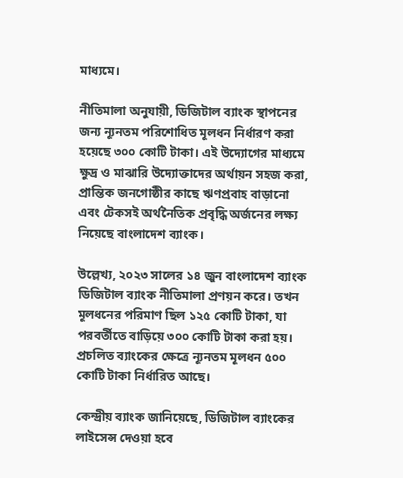মাধ্যমে।

নীতিমালা অনুযায়ী, ডিজিটাল ব্যাংক স্থাপনের জন্য ন্যূনতম পরিশোধিত মূলধন নির্ধারণ করা হয়েছে ৩০০ কোটি টাকা। এই উদ্যোগের মাধ্যমে ক্ষুদ্র ও মাঝারি উদ্যোক্তাদের অর্থায়ন সহজ করা, প্রান্তিক জনগোষ্ঠীর কাছে ঋণপ্রবাহ বাড়ানো এবং টেকসই অর্থনৈতিক প্রবৃদ্ধি অর্জনের লক্ষ্য নিয়েছে বাংলাদেশ ব্যাংক।

উল্লেখ্য, ২০২৩ সালের ১৪ জুন বাংলাদেশ ব্যাংক ডিজিটাল ব্যাংক নীতিমালা প্রণয়ন করে। তখন মূলধনের পরিমাণ ছিল ১২৫ কোটি টাকা, যা পরবর্তীতে বাড়িয়ে ৩০০ কোটি টাকা করা হয়। প্রচলিত ব্যাংকের ক্ষেত্রে ন্যূনতম মূলধন ৫০০ কোটি টাকা নির্ধারিত আছে।

কেন্দ্রীয় ব্যাংক জানিয়েছে, ডিজিটাল ব্যাংকের লাইসেন্স দেওয়া হবে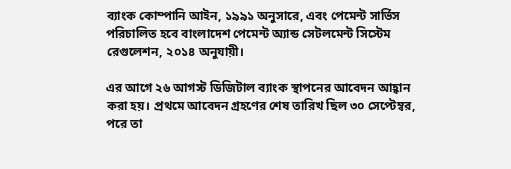ব্যাংক কোম্পানি আইন, ১৯৯১ অনুসারে, এবং পেমেন্ট সার্ভিস পরিচালিত হবে বাংলাদেশ পেমেন্ট অ্যান্ড সেটলমেন্ট সিস্টেম রেগুলেশন, ২০১৪ অনুযায়ী।

এর আগে ২৬ আগস্ট ডিজিটাল ব্যাংক স্থাপনের আবেদন আহ্বান করা হয়। প্রথমে আবেদন গ্রহণের শেষ তারিখ ছিল ৩০ সেপ্টেম্বর, পরে তা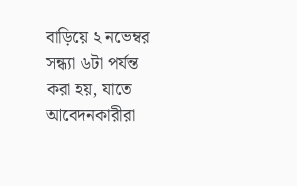বাড়িয়ে ২ নভেম্বর সন্ধ্যা ৬টা পর্যন্ত করা হয়, যাতে আবেদনকারীরা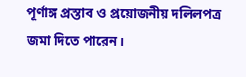পূর্ণাঙ্গ প্রস্তাব ও প্রয়োজনীয় দলিলপত্র জমা দিতে পারেন।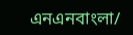এনএনবাংলা/